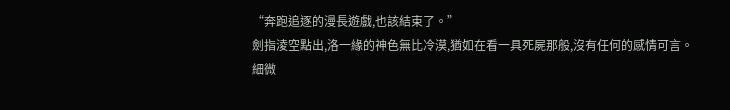“奔跑追逐的漫長遊戲,也該結束了。”
劍指淩空點出,洛一緣的神色無比冷漠,猶如在看一具死屍那般,沒有任何的感情可言。
細微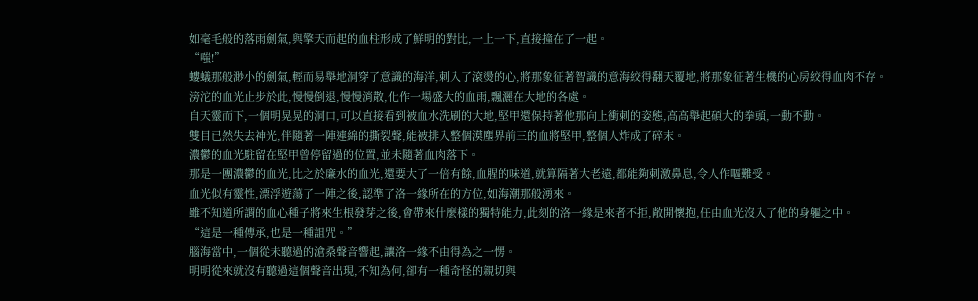如毫毛般的落雨劍氣,與擎天而起的血柱形成了鮮明的對比,一上一下,直接撞在了一起。
“嗤!”
螻蟻那般渺小的劍氣,輕而易舉地洞穿了意識的海洋,刺入了滾燙的心,將那象征著智識的意海絞得翻天覆地,將那象征著生機的心房絞得血肉不存。
滂沱的血光止步於此,慢慢倒退,慢慢消散,化作一場盛大的血雨,飄灑在大地的各處。
自天靈而下,一個明晃晃的洞口,可以直接看到被血水洗刷的大地,堅甲還保持著他那向上衝刺的姿態,高高舉起碩大的拳頭,一動不動。
雙目已然失去神光,伴隨著一陣連綿的撕裂聲,能被排入整個漠塵界前三的血將堅甲,整個人炸成了碎末。
濃鬱的血光駐留在堅甲曾停留過的位置,並未隨著血肉落下。
那是一團濃鬱的血光,比之於廉水的血光,還要大了一倍有餘,血腥的味道,就算隔著大老遠,都能夠刺激鼻息,令人作嘔難受。
血光似有靈性,漂浮遊蕩了一陣之後,認準了洛一緣所在的方位,如海潮那般湧來。
雖不知道所謂的血心種子將來生根發芽之後,會帶來什麼樣的獨特能力,此刻的洛一緣是來者不拒,敞開懷抱,任由血光沒入了他的身軀之中。
“這是一種傳承,也是一種詛咒。”
腦海當中,一個從未聽過的滄桑聲音響起,讓洛一緣不由得為之一愣。
明明從來就沒有聽過這個聲音出現,不知為何,卻有一種奇怪的親切與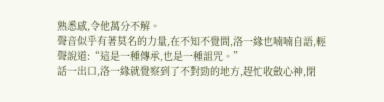熟悉感,令他萬分不解。
聲音似乎有著莫名的力量,在不知不覺間,洛一緣也喃喃自語,輕聲說道:“這是一種傳承,也是一種詛咒。”
話一出口,洛一緣就覺察到了不對勁的地方,趕忙收斂心神,閉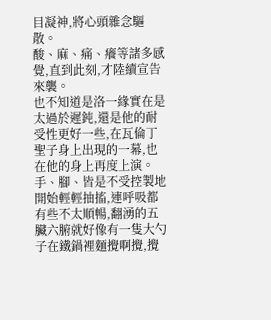目凝神,將心頭雜念驅散。
酸、麻、痛、癢等諸多感覺,直到此刻,才陸續宣告來襲。
也不知道是洛一緣實在是太過於遲鈍,還是他的耐受性更好一些,在瓦倫丁聖子身上出現的一幕,也在他的身上再度上演。
手、腳、皆是不受控製地開始輕輕抽搐,連呼吸都有些不太順暢,翻湧的五臟六腑就好像有一隻大勺子在鐵鍋裡麵攪啊攪,攪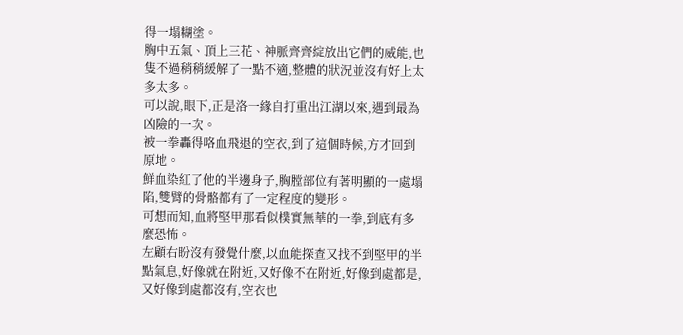得一塌糊塗。
胸中五氣、頂上三花、神脈齊齊綻放出它們的威能,也隻不過稍稍緩解了一點不適,整體的狀況並沒有好上太多太多。
可以說,眼下,正是洛一緣自打重出江湖以來,遇到最為凶險的一次。
被一拳轟得咯血飛退的空衣,到了這個時候,方才回到原地。
鮮血染紅了他的半邊身子,胸膛部位有著明顯的一處塌陷,雙臂的骨骼都有了一定程度的變形。
可想而知,血將堅甲那看似樸實無華的一拳,到底有多麼恐怖。
左顧右盼沒有發覺什麼,以血能探查又找不到堅甲的半點氣息,好像就在附近,又好像不在附近,好像到處都是,又好像到處都沒有,空衣也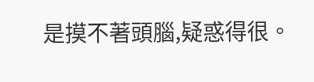是摸不著頭腦,疑惑得很。